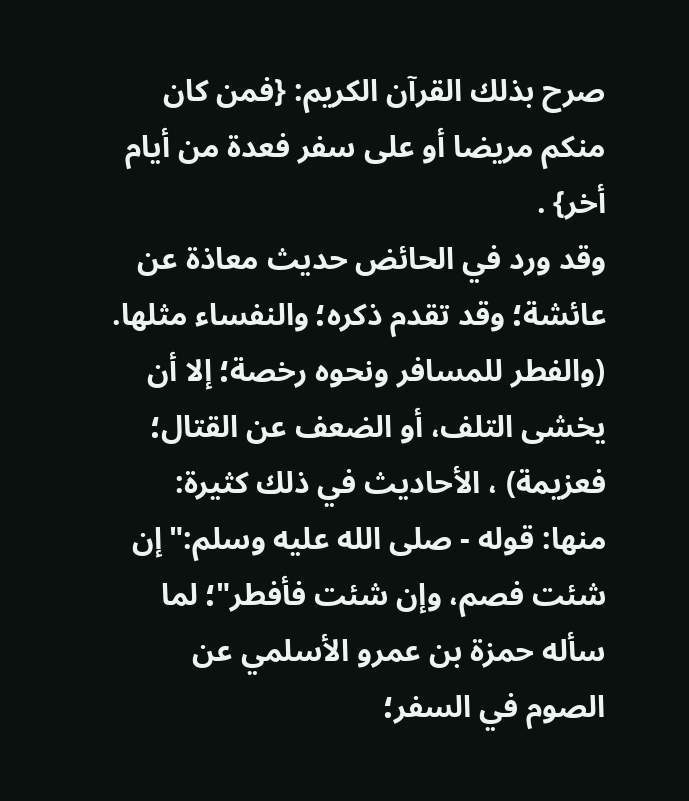صرح بذلك القرآن الكريم: {فمن كان منكم مريضا أو على سفر فعدة من أيام أخر} .
وقد ورد في الحائض حديث معاذة عن عائشة؛ وقد تقدم ذكره؛ والنفساء مثلها.
(والفطر للمسافر ونحوه رخصة؛ إلا أن يخشى التلف، أو الضعف عن القتال؛ فعزيمة) ، الأحاديث في ذلك كثيرة:
منها: قوله - صلى الله عليه وسلم:"إن شئت فصم، وإن شئت فأفطر"؛ لما سأله حمزة بن عمرو الأسلمي عن الصوم في السفر؛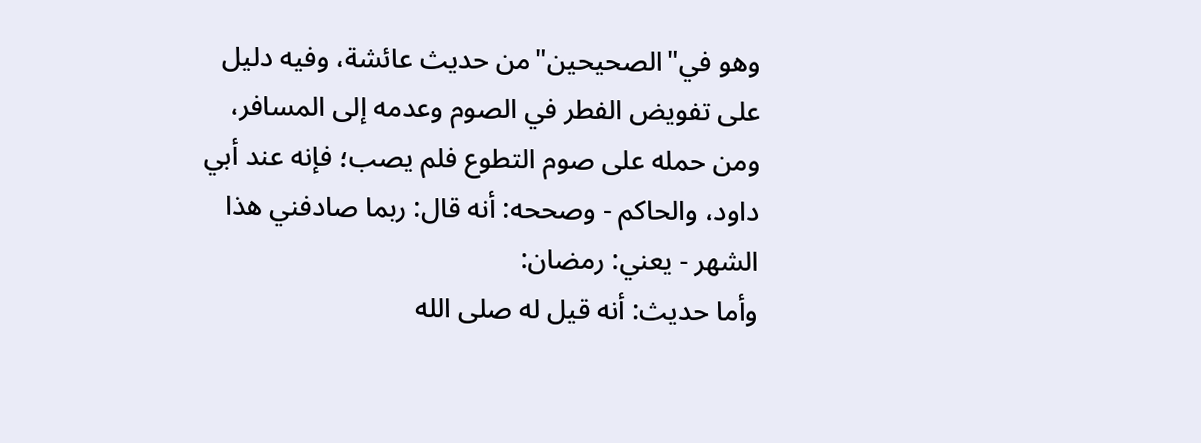وهو في"الصحيحين"من حديث عائشة، وفيه دليل على تفويض الفطر في الصوم وعدمه إلى المسافر، ومن حمله على صوم التطوع فلم يصب؛ فإنه عند أبي داود، والحاكم - وصححه: أنه قال: ربما صادفني هذا الشهر - يعني: رمضان:
وأما حديث: أنه قيل له صلى الله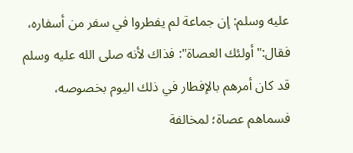عليه وسلم: إن جماعة لم يفطروا في سفر من أسفاره، فقال:"أولئك العصاة": فذاك لأنه صلى الله عليه وسلم قد كان أمرهم بالإفطار في ذلك اليوم بخصوصه، فسماهم عصاة؛ لمخالفة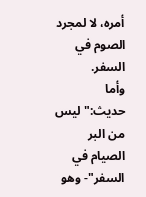أمره، لا لمجرد الصوم في السفر.
وأما حديث:"ليس من البر الصيام في السفر"- وهو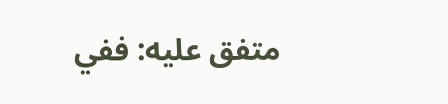متفق عليه: ففي